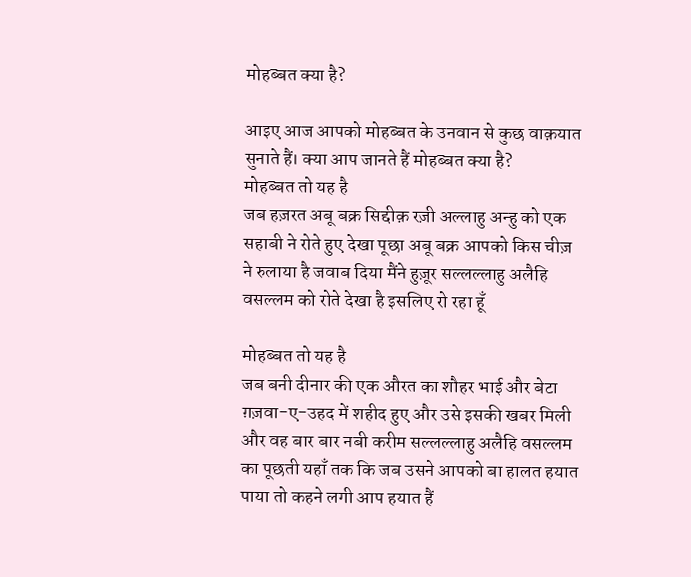मोहब्बत क्या है?

आइए आज आपको मोहब्बत के उनवान से कुछ वाक़यात सुनाते हैं। क्या आप जानते हैं मोहब्बत क्या है?
मोहब्बत तो यह है
जब हज़रत अबू बक्र सिद्दीक़ रज़ी अल्लाहु अन्हु को एक सहाबी ने रोते हुए देखा पूछा अबू बक्र आपको किस चीज़ ने रुलाया है जवाब दिया मैंने हुज़ूर सल्लल्लाहु अलैहि वसल्लम को रोते देखा है इसलिए रो रहा हूँ

मोहब्बत तो यह है
जब बनी दीनार की एक औरत का शौहर भाई और बेटा ग़ज़वा-ए-उहद में शहीद हुए और उसे इसकी खबर मिली और वह बार बार नबी करीम सल्लल्लाहु अलैहि वसल्लम का पूछती यहाँ तक कि जब उसने आपको बा हालत हयात पाया तो कहने लगी आप हयात हैं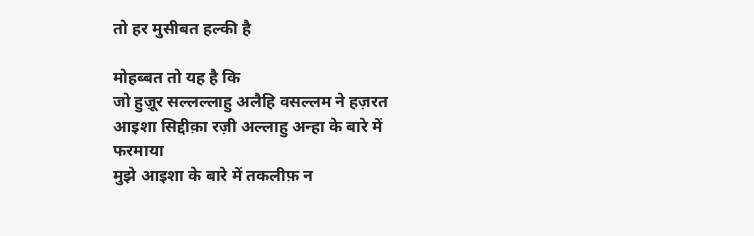तो हर मुसीबत हल्की है

मोहब्बत तो यह है कि
जो हुज़ूर सल्लल्लाहु अलैहि वसल्लम ने हज़रत आइशा सिद्दीक़ा रज़ी अल्लाहु अन्हा के बारे में फरमाया
मुझे आइशा के बारे में तकलीफ़ न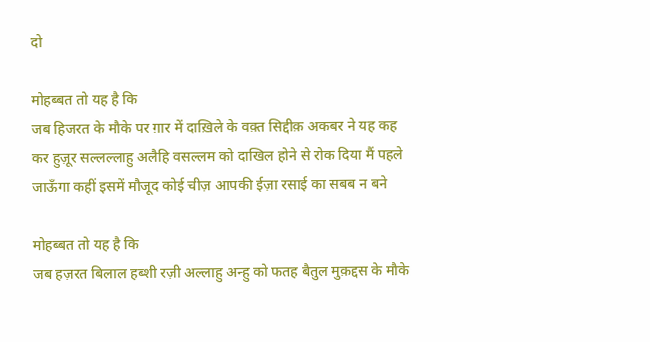दो

मोहब्बत तो यह है कि
जब हिजरत के मौके पर ग़ार में दाख़िले के वक़्त सिद्दीक़ अकबर ने यह कह कर हुज़ूर सल्लल्लाहु अलैहि वसल्लम को दाखिल होने से रोक दिया मैं पहले जाऊँगा कहीं इसमें मौजूद कोई चीज़ आपकी ईज़ा रसाई का सबब न बने

मोहब्बत तो यह है कि
जब हज़रत बिलाल हब्शी रज़ी अल्लाहु अन्हु को फतह बैतुल मुक़द्दस के मौके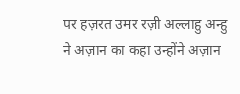पर हज़रत उमर रज़ी अल्लाहु अन्हु ने अज़ान का कहा उन्होंने अज़ान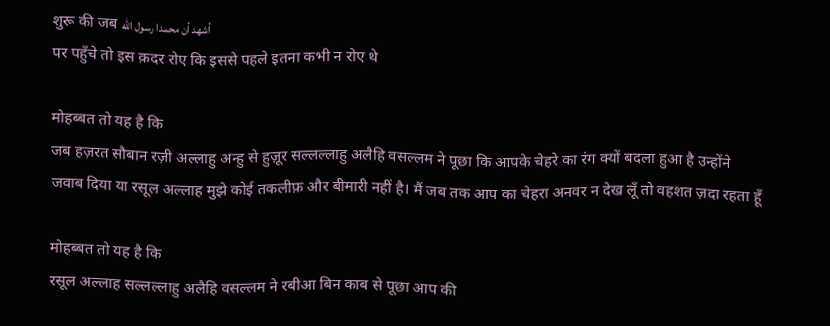शुरू की जब أشهد أن محمدا رسول الله
पर पहुँचे तो इस क़दर रोए कि इससे पहले इतना कभी न रोए थे

मोहब्बत तो यह है कि
जब हज़रत सौबान रज़ी अल्लाहु अन्हु से हुज़ूर सल्लल्लाहु अलैहि वसल्लम ने पूछा कि आपके चेहरे का रंग क्यों बदला हुआ है उन्होंने जवाब दिया या रसूल अल्लाह मुझे कोई तकलीफ़ और बीमारी नहीं है। मैं जब तक आप का चेहरा अनवर न देख लूँ तो वहशत ज़दा रहता हूँ

मोहब्बत तो यह है कि
रसूल अल्लाह सल्लल्लाहु अलैहि वसल्लम ने रबीआ बिन काब से पूछा आप की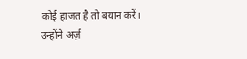कोई हाजत है तो बयान करें। उन्होंने अर्ज़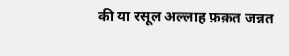की या रसूल अल्लाह फ़क़त जन्नत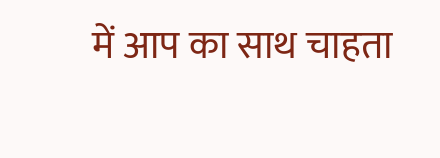में आप का साथ चाहता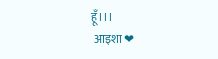हूँ।।।
 आइशा ❤